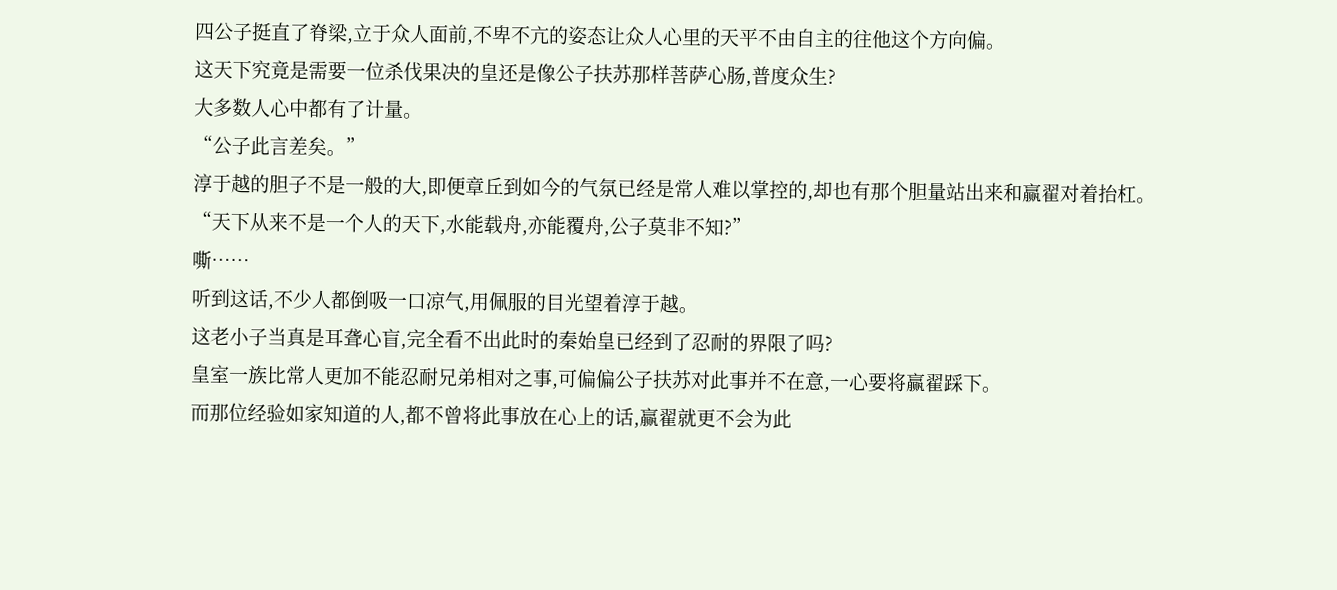四公子挺直了脊梁,立于众人面前,不卑不亢的姿态让众人心里的天平不由自主的往他这个方向偏。
这天下究竟是需要一位杀伐果决的皇还是像公子扶苏那样菩萨心肠,普度众生?
大多数人心中都有了计量。
“公子此言差矣。”
淳于越的胆子不是一般的大,即便章丘到如今的气氛已经是常人难以掌控的,却也有那个胆量站出来和赢翟对着抬杠。
“天下从来不是一个人的天下,水能载舟,亦能覆舟,公子莫非不知?”
嘶……
听到这话,不少人都倒吸一口凉气,用佩服的目光望着淳于越。
这老小子当真是耳聋心盲,完全看不出此时的秦始皇已经到了忍耐的界限了吗?
皇室一族比常人更加不能忍耐兄弟相对之事,可偏偏公子扶苏对此事并不在意,一心要将赢翟踩下。
而那位经验如家知道的人,都不曾将此事放在心上的话,赢翟就更不会为此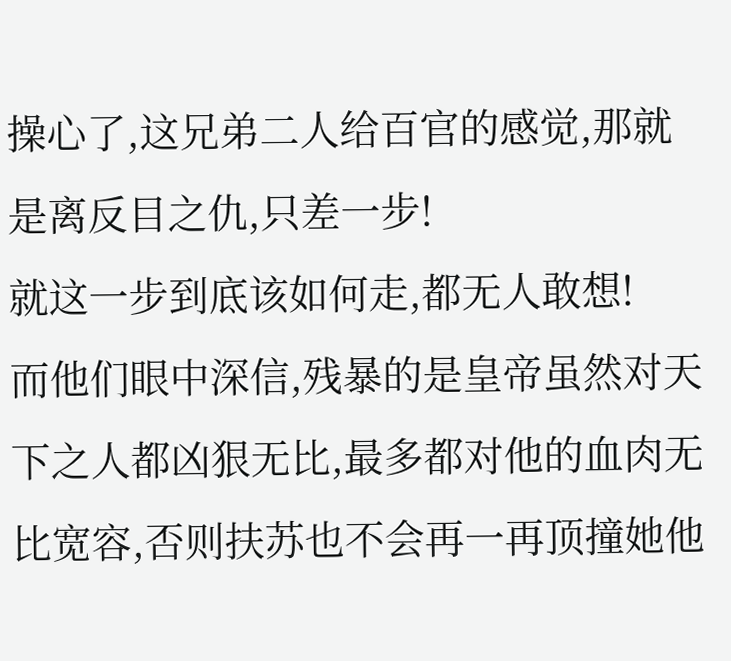操心了,这兄弟二人给百官的感觉,那就是离反目之仇,只差一步!
就这一步到底该如何走,都无人敢想!
而他们眼中深信,残暴的是皇帝虽然对天下之人都凶狠无比,最多都对他的血肉无比宽容,否则扶苏也不会再一再顶撞她他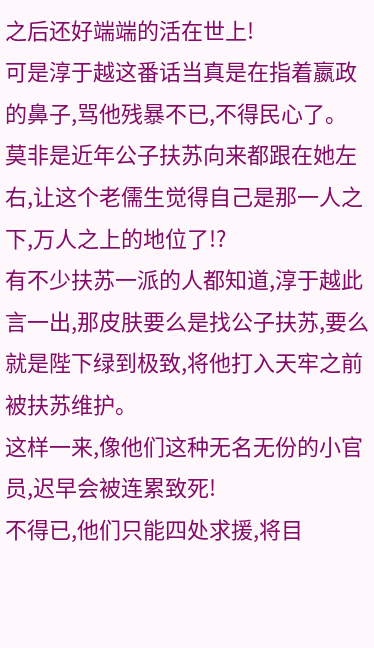之后还好端端的活在世上!
可是淳于越这番话当真是在指着嬴政的鼻子,骂他残暴不已,不得民心了。
莫非是近年公子扶苏向来都跟在她左右,让这个老儒生觉得自己是那一人之下,万人之上的地位了!?
有不少扶苏一派的人都知道,淳于越此言一出,那皮肤要么是找公子扶苏,要么就是陛下绿到极致,将他打入天牢之前被扶苏维护。
这样一来,像他们这种无名无份的小官员,迟早会被连累致死!
不得已,他们只能四处求援,将目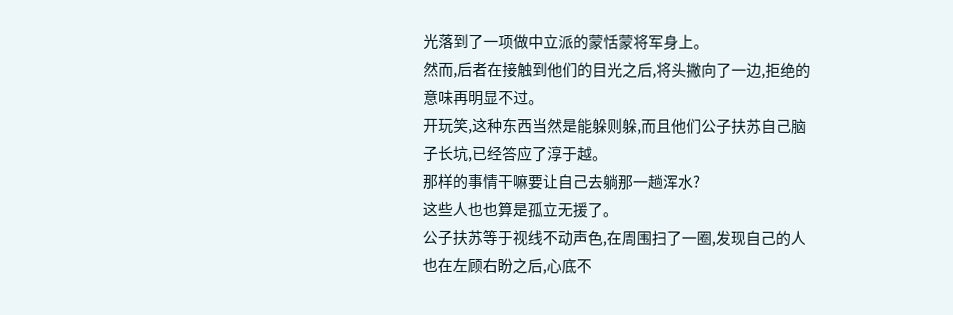光落到了一项做中立派的蒙恬蒙将军身上。
然而,后者在接触到他们的目光之后,将头撇向了一边,拒绝的意味再明显不过。
开玩笑,这种东西当然是能躲则躲,而且他们公子扶苏自己脑子长坑,已经答应了淳于越。
那样的事情干嘛要让自己去躺那一趟浑水?
这些人也也算是孤立无援了。
公子扶苏等于视线不动声色,在周围扫了一圈,发现自己的人也在左顾右盼之后,心底不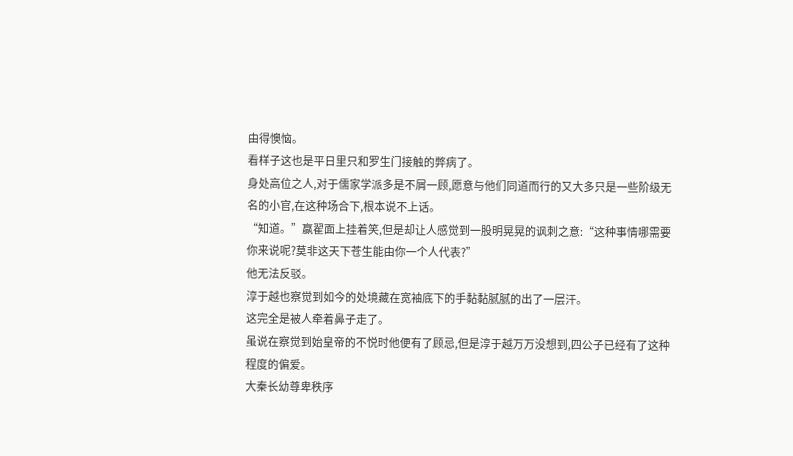由得懊恼。
看样子这也是平日里只和罗生门接触的弊病了。
身处高位之人,对于儒家学派多是不屑一顾,愿意与他们同道而行的又大多只是一些阶级无名的小官,在这种场合下,根本说不上话。
“知道。”赢翟面上挂着笑,但是却让人感觉到一股明晃晃的讽刺之意:“这种事情哪需要你来说呢?莫非这天下苍生能由你一个人代表?”
他无法反驳。
淳于越也察觉到如今的处境藏在宽袖底下的手黏黏腻腻的出了一层汗。
这完全是被人牵着鼻子走了。
虽说在察觉到始皇帝的不悦时他便有了顾忌,但是淳于越万万没想到,四公子已经有了这种程度的偏爱。
大秦长幼尊卑秩序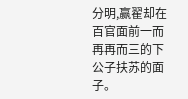分明,赢翟却在百官面前一而再再而三的下公子扶苏的面子。